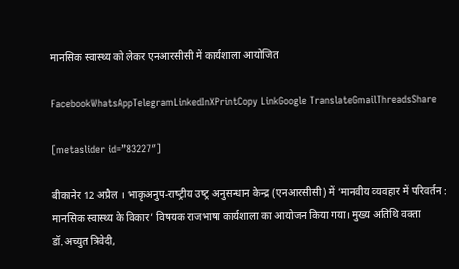मानसिक स्‍वास्‍थ्‍य को लेकर एनआरसीसी में कार्यशाला आयोजित

FacebookWhatsAppTelegramLinkedInXPrintCopy LinkGoogle TranslateGmailThreadsShare

[metaslider id=”83227″]

बीकानेर 12 अप्रैल । भाकृअनुप-राष्‍ट्रीय उष्‍ट्र अनुसन्‍धान केन्‍द्र (एनआरसीसी) में ‘मानवीय व्‍यवहार में परिवर्तन : मानसिक स्‍वास्‍थ्‍य के विकार’ विषयक राजभाषा कार्यशाला का आयोजन किया गया। मुख्‍य अतिथि वक्‍ता डॉ.अच्‍युत त्रिवेदी,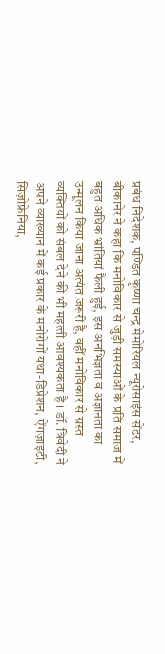प्रबंध निदेशक, पण्डित कृष्‍णा चन्‍द्र मेमोरियल न्‍यूरोसाइंस सेंटर, बीकानेर ने कहा कि मनोविकार से जुड़ी समस्‍याओं के प्रति समाज में बहुत अधिक भ्रांतियां फैली हुई, इस अनभिज्ञता व अज्ञानता का उन्‍मूलन किया जाना अत्‍यंत जरूरी है, वहीं मनोविकार से ग्रस्‍त व्‍यक्तियों को संबल देने की भी महत्‍ती आवश्‍यकता है । डॉ. त्रिवेदी ने अपने व्‍याख्‍यान में कई प्रकार के मनोरोगों यथा-डिप्रेशन, ऐंगज़ाइटी, सिज़ोफ्रेनिया,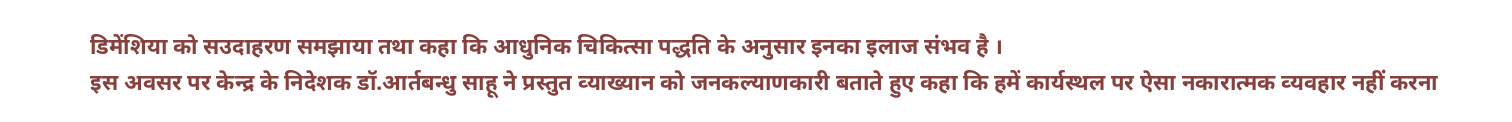डिमेंशिया को सउदाहरण समझाया तथा कहा कि आधुनिक चिकित्‍सा पद्धति के अनुसार इनका इलाज संभव है ।
इस अवसर पर केन्‍द्र के निदेशक डॉ.आर्तबन्‍धु साहू ने प्रस्‍तुत व्‍याख्‍यान को जनकल्‍याणकारी बताते हुए कहा कि हमें कार्यस्‍थल पर ऐसा नकारात्‍मक व्‍यवहार नहीं करना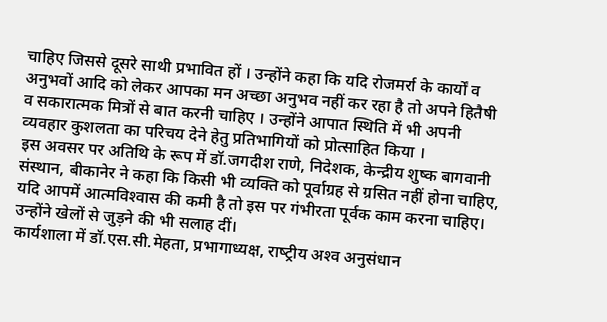चाहिए जिससे दूसरे साथी प्रभावित हों । उन्‍होंने कहा कि यदि रोजमर्रा के कार्यों व अनुभवों आदि को लेकर आपका मन अच्‍छा अनुभव नहीं कर रहा है तो अपने हितैषी व सकारात्‍मक मित्रों से बात करनी चाहिए । उन्‍होंने आपात स्थिति में भी अपनी व्‍यवहार कुशलता का परिचय देने हेतु प्रतिभागियों को प्रोत्‍साहित किया ।
इस अवसर पर अतिथि के रूप में डॉ.जगदीश राणे, निदेशक, केन्‍द्रीय शुष्‍क बागवानी संस्‍थान, बीकानेर ने कहा कि किसी भी व्‍यक्ति को पूर्वाग्रह से ग्रसित नहीं होना चाहिए, यदि आपमें आत्‍मविश्‍वास की कमी है तो इस पर गंभीरता पूर्वक काम करना चाहिए। उन्‍होंने खेलों से जुड़ने की भी सलाह दीं।
कार्यशाला में डॉ.एस.सी.मेहता, प्रभागाध्‍यक्ष, राष्‍ट्रीय अश्‍व अनुसंधान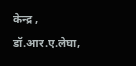केन्‍द्र , डॉ.आर.ए.लेघा,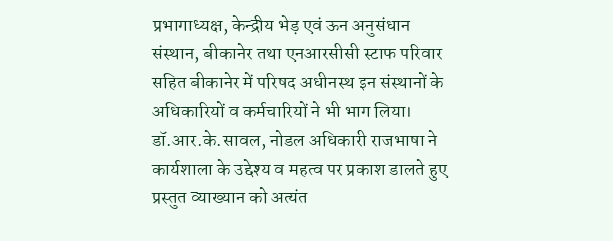प्रभागाध्‍यक्ष, केन्‍द्रीय भेड़ एवं ऊन अनुसंधान संस्‍थान, बीकानेर तथा एनआरसीसी स्‍टाफ परिवार सहित बीकानेर में परिषद अधीनस्‍थ इन संस्‍थानों के अधिकारियों व कर्मचारियों ने भी भाग लिया।
डॉ.आर.के.सावल, नोडल अधिकारी राजभाषा ने कार्यशाला के उद्देश्‍य व महत्‍व पर प्रकाश डालते हुए प्रस्‍तुत व्‍याख्‍यान को अत्‍यंत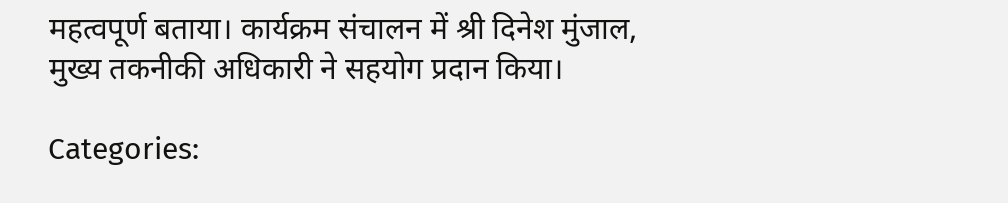महत्‍वपूर्ण बताया। कार्यक्रम संचालन में श्री दिनेश मुंजाल, मुख्‍य तकनीकी अधिकारी ने सहयोग प्रदान किया।

Categories: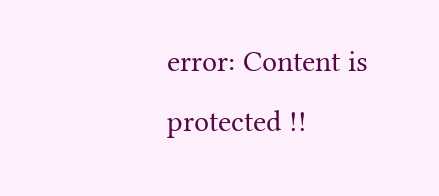error: Content is protected !!